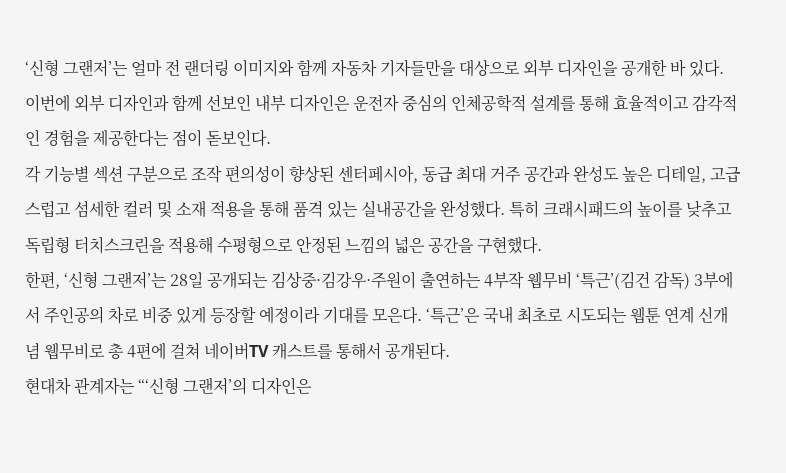‘신형 그랜저’는 얼마 전 랜더링 이미지와 함께 자동차 기자들만을 대상으로 외부 디자인을 공개한 바 있다. 이번에 외부 디자인과 함께 선보인 내부 디자인은 운전자 중심의 인체공학적 설계를 통해 효율적이고 감각적인 경험을 제공한다는 점이 돋보인다.
각 기능별 섹션 구분으로 조작 편의성이 향상된 센터페시아, 동급 최대 거주 공간과 완성도 높은 디테일, 고급스럽고 섬세한 컬러 및 소재 적용을 통해 품격 있는 실내공간을 완성했다. 특히 크래시패드의 높이를 낮추고 독립형 터치스크린을 적용해 수평형으로 안정된 느낌의 넓은 공간을 구현했다.
한편, ‘신형 그랜저’는 28일 공개되는 김상중·김강우·주원이 출연하는 4부작 웹무비 ‘특근’(김건 감독) 3부에서 주인공의 차로 비중 있게 등장할 예정이라 기대를 모은다. ‘특근’은 국내 최초로 시도되는 웹툰 연계 신개념 웹무비로 총 4편에 걸쳐 네이버TV 캐스트를 통해서 공개된다.
현대차 관계자는 “‘신형 그랜저’의 디자인은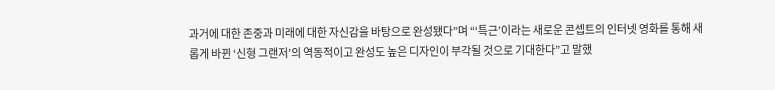과거에 대한 존중과 미래에 대한 자신감을 바탕으로 완성됐다”며 “‘특근’이라는 새로운 콘셉트의 인터넷 영화를 통해 새롭게 바뀐 ‘신형 그랜저’의 역동적이고 완성도 높은 디자인이 부각될 것으로 기대한다”고 말했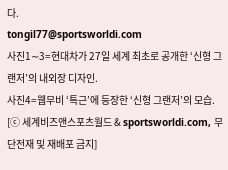다.
tongil77@sportsworldi.com
사진1∼3=현대차가 27일 세계 최초로 공개한 ‘신형 그랜저’의 내외장 디자인.
사진4=웹무비 ‘특근’에 등장한 ‘신형 그랜저’의 모습.
[ⓒ 세계비즈앤스포츠월드 & sportsworldi.com, 무단전재 및 재배포 금지]